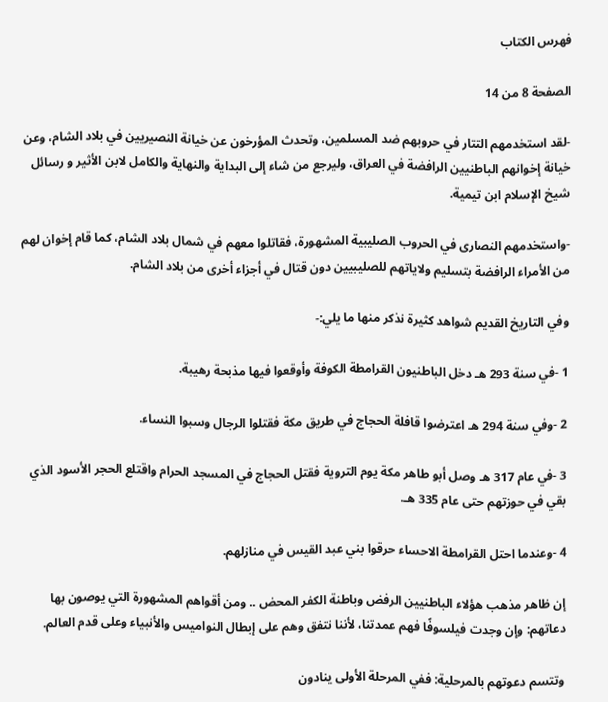فهرس الكتاب

الصفحة 8 من 14

-لقد استخدمهم التتار في حروبهم ضد المسلمين، وتحدث المؤرخون عن خيانة النصيريين في بلاد الشام، وعن خيانة إخوانهم الباطنيين الرافضة في العراق، وليرجع من شاء إلى البداية والنهاية والكامل لابن الأثير و رسائل شيخ الإسلام ابن تيمية.

-واستخدمهم النصارى في الحروب الصليبية المشهورة، فقاتلوا معهم في شمال بلاد الشام، كما قام إخوان لهم من الأمراء الرافضة بتسليم ولاياتهم للصليبيين دون قتال في أجزاء أخرى من بلاد الشام.

وفي التاريخ القديم شواهد كثيرة نذكر منها ما يلي:-

1 -في سنة 293 هـ دخل الباطنيون القرامطة الكوفة وأوقعوا فيها مذبحة رهيبة.

2 -وفي سنة 294 هـ اعترضوا قافلة الحجاج في طريق مكة فقتلوا الرجال وسبوا النساء.

3 -في عام 317 هـ وصل أبو طاهر مكة يوم التروية فقتل الحجاج في المسجد الحرام واقتلع الحجر الأسود الذي بقي في حوزتهم حتى عام 335 هـ.

4 -وعندما احتل القرامطة الاحساء حرقوا بني عبد القيس في منازلهم.

إن ظاهر مذهب هؤلاء الباطنيين الرفض وباطنة الكفر المحض .. ومن أقواهم المشهورة التي يوصون بها دعاتهم: وإن وجدت فيلسوفًا فهم عمدتنا، لأننا نتفق وهم على إبطال النواميس والأنبياء وعلى قدم العالم.

وتتسم دعوتهم بالمرحلية: ففي المرحلة الأولى ينادون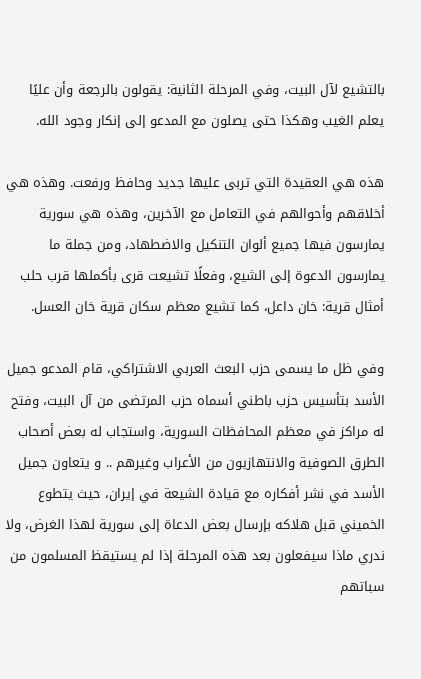بالتشيع لآل البيت، وفي المرحلة الثانية: يقولون بالرجعة وأن عليًا يعلم الغيب وهكذا حتى يصلون مع المدعو إلى إنكار وجود الله.

هذه هي العقيدة التي تربى عليها جديد وحافظ ورفعت. وهذه هي أخلاقهم وأحوالهم في التعامل مع الآخرين، وهذه هي سورية يمارسون فيها جميع ألوان التنكيل والاضطهاد، ومن جملة ما يمارسون الدعوة إلى الشيع، وفعلًا تشيعت قرى بأكملها قرب حلب أمثال قرية: خان داعل، كما تشيع معظم سكان قرية خان العسل.

وفي ظل ما يسمى حزب البعث العربي الاشتراكي، قام المدعو جميل الأسد بتأسيس حزب باطني أسماه حزب المرتضى من آل البيت، وفتح له مراكز في معظم المحافظات السورية، واستجاب له بعض أصحاب الطرق الصوفية والانتهازيون من الأعراب وغيرهم .. و يتعاون جميل الأسد في نشر أفكاره مع قيادة الشيعة في إيران، حيث يتطوع الخميني قبل هلاكه بإرسال بعض الدعاة إلى سورية لهذا الغرض، ولا ندري ماذا سيفعلون بعد هذه المرحلة إذا لم يستيقظ المسلمون من سباتهم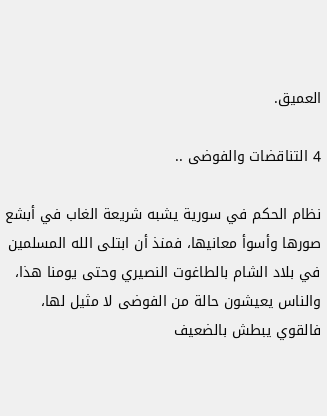العميق.

4 التناقضات والفوضى ..

نظام الحكم في سورية يشبه شريعة الغاب في أبشع صورها وأسوأ معانيها، فمنذ أن ابتلى الله المسلمين في بلاد الشام بالطاغوت النصيري وحتى يومنا هذا، والناس يعيشون حالة من الفوضى لا مثيل لها، فالقوي يبطش بالضعيف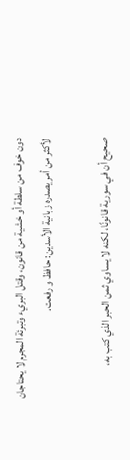دون خوف من سلطة أو خشية من قانون، وقتل البريء وتبرئة المجرم لا يحتاجان لأكثر من أمر يصدره زبانية الأسدين: حافظ و رفعت.

صحيح أن في سورية قانونًا، لكنه لا يساوي ثمن الحبر الذي كتب به،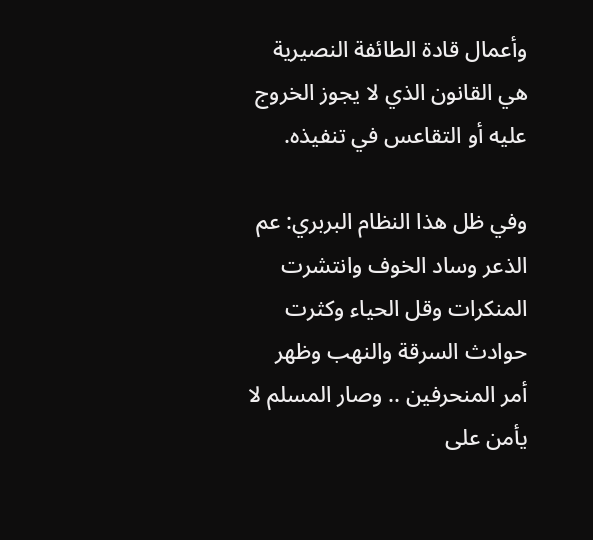وأعمال قادة الطائفة النصيرية هي القانون الذي لا يجوز الخروج عليه أو التقاعس في تنفيذه.

وفي ظل هذا النظام البربري: عم الذعر وساد الخوف وانتشرت المنكرات وقل الحياء وكثرت حوادث السرقة والنهب وظهر أمر المنحرفين .. وصار المسلم لا يأمن على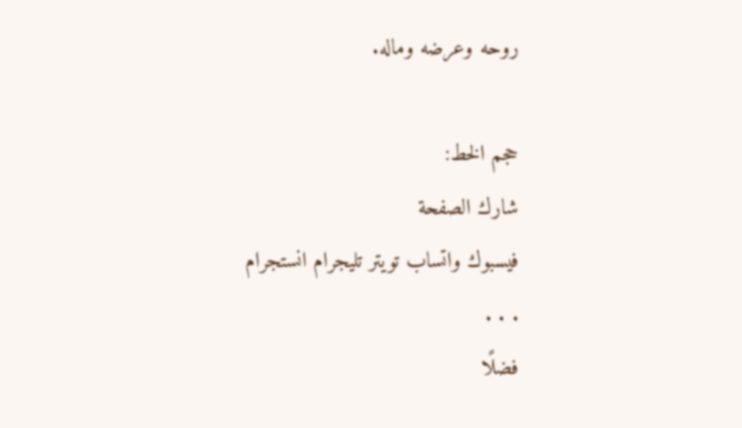روحه وعرضه وماله.

حجم الخط:
شارك الصفحة
فيسبوك واتساب تويتر تليجرام انستجرام
. . .
فضلًا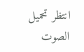انتظر تحميل الصوت